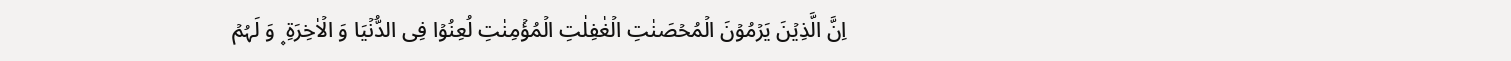اِنَّ الَّذِیۡنَ یَرۡمُوۡنَ الۡمُحۡصَنٰتِ الۡغٰفِلٰتِ الۡمُؤۡمِنٰتِ لُعِنُوۡا فِی الدُّنۡیَا وَ الۡاٰخِرَۃِ ۪ وَ لَہُمۡ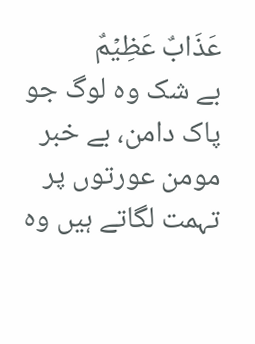عَذَابٌ عَظِیۡمٌ
بے شک وہ لوگ جو پاک دامن، بے خبر مومن عورتوں پر تہمت لگاتے ہیں وہ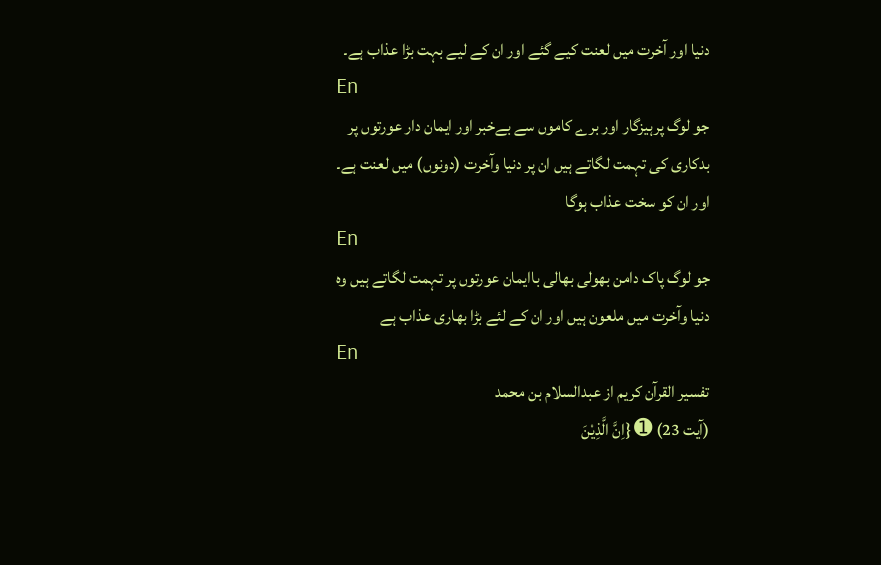دنیا اور آخرت میں لعنت کیے گئے اور ان کے لیے بہت بڑا عذاب ہے۔
En
جو لوگ پرہیزگار اور برے کاموں سے بےخبر اور ایمان دار عورتوں پر بدکاری کی تہمت لگاتے ہیں ان پر دنیا وآخرت (دونوں) میں لعنت ہے۔ اور ان کو سخت عذاب ہوگا
En
جو لوگ پاک دامن بھولی بھالی باایمان عورتوں پر تہمت لگاتے ہیں وه دنیا وآخرت میں ملعون ہیں اور ان کے لئے بڑا بھاری عذاب ہے
En
تفسیر القرآن کریم از عبدالسلام بن محمد
(آیت 23) ➊ {اِنَّ الَّذِيْنَ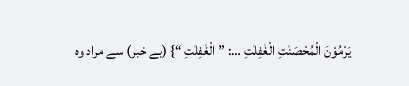يَرْمُوْنَ الْمُحْصَنٰتِ الْغٰفِلٰتِ …: ” الْغٰفِلٰتِ “} (بے خبر) سے مراد وہ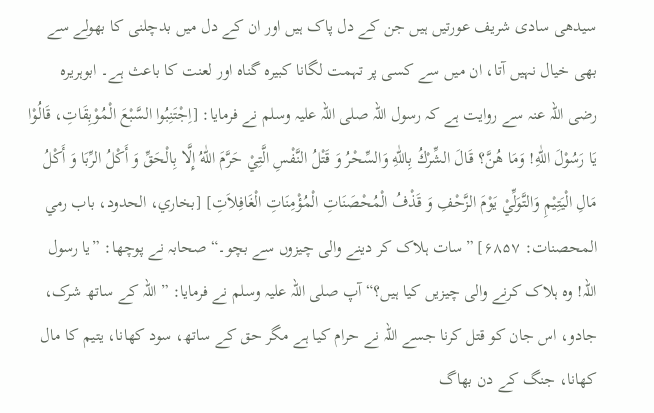سیدھی سادی شریف عورتیں ہیں جن کے دل پاک ہیں اور ان کے دل میں بدچلنی کا بھولے سے بھی خیال نہیں آتا، ان میں سے کسی پر تہمت لگانا کبیرہ گناہ اور لعنت کا باعث ہے۔ ابوہریرہ رضی اللہ عنہ سے روایت ہے کہ رسول اللہ صلی اللہ علیہ وسلم نے فرمایا: [اِجْتَنِبُوا السَّبْعَ الْمُوْبِقَاتِ، قَالُوْا يَا رَسُوْلَ اللّٰهِ! وَمَا هُنَّ؟ قَالَ الشِّرْكُ بِاللّٰهِ وَالسِّحْرُ وَ قَتْلُ النَّفْسِ الَّتِيْ حَرَّمَ اللّٰهُ إِلَّا بِالْحَقِّ وَ أَكْلُ الرِّبَا وَ أَكْلُ مَالِ الْيَتِيْمِ وَالتَّوَلِّيْ يَوْمَ الزَّحْفِ وَ قَذْفُ الْمُحْصَنَاتِ الْمُؤْمِنَاتِ الْغَافِلاَتِ] [بخاري، الحدود، باب رمي المحصنات: ۶۸۵۷] ”سات ہلاک کر دینے والی چیزوں سے بچو۔“ صحابہ نے پوچھا: ”یا رسول اللہ! وہ ہلاک کرنے والی چیزیں کیا ہیں؟“ آپ صلی اللہ علیہ وسلم نے فرمایا: ”اللہ کے ساتھ شرک، جادو، اس جان کو قتل کرنا جسے اللہ نے حرام کیا ہے مگر حق کے ساتھ، سود کھانا، یتیم کا مال کھانا، جنگ کے دن بھاگ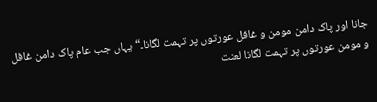جانا اور پاک دامن مومن و غافل عورتوں پر تہمت لگانا۔“ یہاں جب عام پاک دامن غافل و مومن عورتوں پر تہمت لگانا لعنت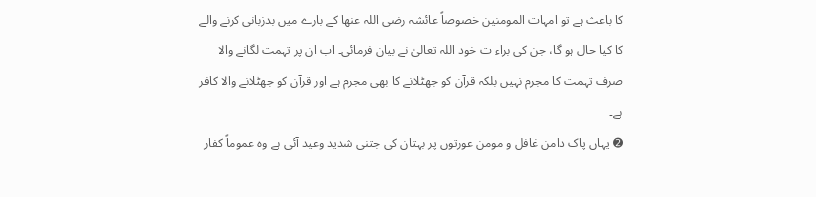کا باعث ہے تو امہات المومنین خصوصاً عائشہ رضی اللہ عنھا کے بارے میں بدزبانی کرنے والے کا کیا حال ہو گا، جن کی براء ت خود اللہ تعالیٰ نے بیان فرمائی۔ اب ان پر تہمت لگانے والا صرف تہمت کا مجرم نہیں بلکہ قرآن کو جھٹلانے کا بھی مجرم ہے اور قرآن کو جھٹلانے والا کافر ہے۔
➋ یہاں پاک دامن غافل و مومن عورتوں پر بہتان کی جتنی شدید وعید آئی ہے وہ عموماً کفار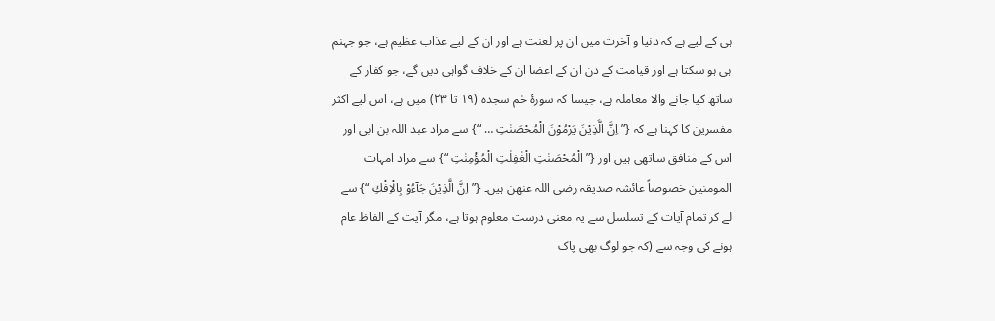ہی کے لیے ہے کہ دنیا و آخرت میں ان پر لعنت ہے اور ان کے لیے عذاب عظیم ہے، جو جہنم ہی ہو سکتا ہے اور قیامت کے دن ان کے اعضا ان کے خلاف گواہی دیں گے، جو کفار کے ساتھ کیا جانے والا معاملہ ہے، جیسا کہ سورۂ حٰم سجدہ (۱۹ تا ۲۳) میں ہے، اس لیے اکثر مفسرین کا کہنا ہے کہ {” اِنَّ الَّذِيْنَ يَرْمُوْنَ الْمُحْصَنٰتِ … “} سے مراد عبد اللہ بن ابی اور اس کے منافق ساتھی ہیں اور {” الْمُحْصَنٰتِ الْغٰفِلٰتِ الْمُؤْمِنٰتِ “} سے مراد امہات المومنین خصوصاً عائشہ صدیقہ رضی اللہ عنھن ہیں۔ {” اِنَّ الَّذِيْنَ جَآءُوْ بِالْاِفْكِ “} سے لے کر تمام آیات کے تسلسل سے یہ معنی درست معلوم ہوتا ہے، مگر آیت کے الفاظ عام ہونے کی وجہ سے (کہ جو لوگ بھی پاک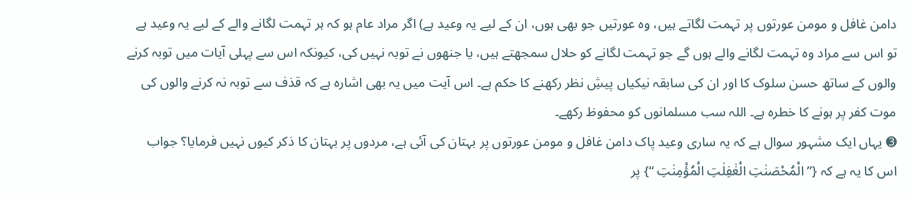دامن غافل و مومن عورتوں پر تہمت لگاتے ہیں، وہ عورتیں جو بھی ہوں، ان کے لیے یہ وعید ہے) اگر مراد عام ہو کہ ہر تہمت لگانے والے کے لیے یہ وعید ہے تو اس سے مراد وہ تہمت لگانے والے ہوں گے جو تہمت لگانے کو حلال سمجھتے ہیں، یا جنھوں نے توبہ نہیں کی، کیونکہ اس سے پہلی آیات میں توبہ کرنے والوں کے ساتھ حسن سلوک کا اور ان کی سابقہ نیکیاں پیشِ نظر رکھنے کا حکم ہے۔ اس آیت میں یہ بھی اشارہ ہے کہ قذف سے توبہ نہ کرنے والوں کی موت کفر پر ہونے کا خطرہ ہے۔ اللہ سب مسلمانوں کو محفوظ رکھے۔
➌ یہاں ایک مشہور سوال ہے کہ یہ ساری وعید پاک دامن غافل و مومن عورتوں پر بہتان کی آئی ہے، مردوں پر بہتان کا ذکر کیوں نہیں فرمایا؟ جواب اس کا یہ ہے کہ {” الْمُحْصَنٰتِ الْغٰفِلٰتِ الْمُؤْمِنٰتِ “} پر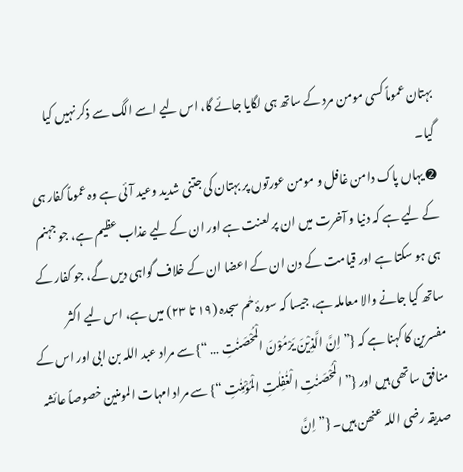بہتان عموماً کسی مومن مرد کے ساتھ ہی لگایا جائے گا، اس لیے اسے الگ سے ذکر نہیں کیا گیا۔
➋ یہاں پاک دامن غافل و مومن عورتوں پر بہتان کی جتنی شدید وعید آئی ہے وہ عموماً کفار ہی کے لیے ہے کہ دنیا و آخرت میں ان پر لعنت ہے اور ان کے لیے عذاب عظیم ہے، جو جہنم ہی ہو سکتا ہے اور قیامت کے دن ان کے اعضا ان کے خلاف گواہی دیں گے، جو کفار کے ساتھ کیا جانے والا معاملہ ہے، جیسا کہ سورۂ حٰم سجدہ (۱۹ تا ۲۳) میں ہے، اس لیے اکثر مفسرین کا کہنا ہے کہ {” اِنَّ الَّذِيْنَ يَرْمُوْنَ الْمُحْصَنٰتِ … “} سے مراد عبد اللہ بن ابی اور اس کے منافق ساتھی ہیں اور {” الْمُحْصَنٰتِ الْغٰفِلٰتِ الْمُؤْمِنٰتِ “} سے مراد امہات المومنین خصوصاً عائشہ صدیقہ رضی اللہ عنھن ہیں۔ {” اِنَّ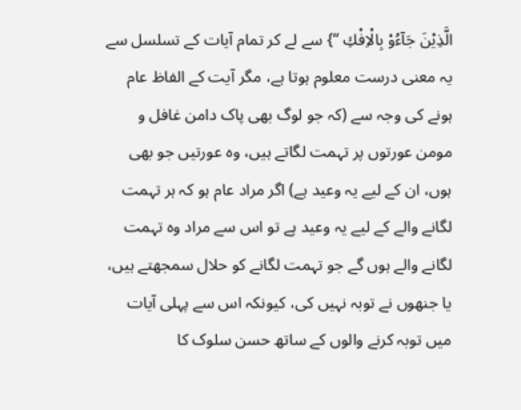الَّذِيْنَ جَآءُوْ بِالْاِفْكِ “} سے لے کر تمام آیات کے تسلسل سے یہ معنی درست معلوم ہوتا ہے، مگر آیت کے الفاظ عام ہونے کی وجہ سے (کہ جو لوگ بھی پاک دامن غافل و مومن عورتوں پر تہمت لگاتے ہیں، وہ عورتیں جو بھی ہوں، ان کے لیے یہ وعید ہے) اگر مراد عام ہو کہ ہر تہمت لگانے والے کے لیے یہ وعید ہے تو اس سے مراد وہ تہمت لگانے والے ہوں گے جو تہمت لگانے کو حلال سمجھتے ہیں، یا جنھوں نے توبہ نہیں کی، کیونکہ اس سے پہلی آیات میں توبہ کرنے والوں کے ساتھ حسن سلوک کا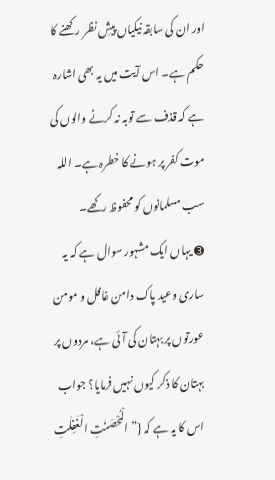اور ان کی سابقہ نیکیاں پیشِ نظر رکھنے کا حکم ہے۔ اس آیت میں یہ بھی اشارہ ہے کہ قذف سے توبہ نہ کرنے والوں کی موت کفر پر ہونے کا خطرہ ہے۔ اللہ سب مسلمانوں کو محفوظ رکھے۔
➌ یہاں ایک مشہور سوال ہے کہ یہ ساری وعید پاک دامن غافل و مومن عورتوں پر بہتان کی آئی ہے، مردوں پر بہتان کا ذکر کیوں نہیں فرمایا؟ جواب اس کا یہ ہے کہ {” الْمُحْصَنٰتِ الْغٰفِلٰتِ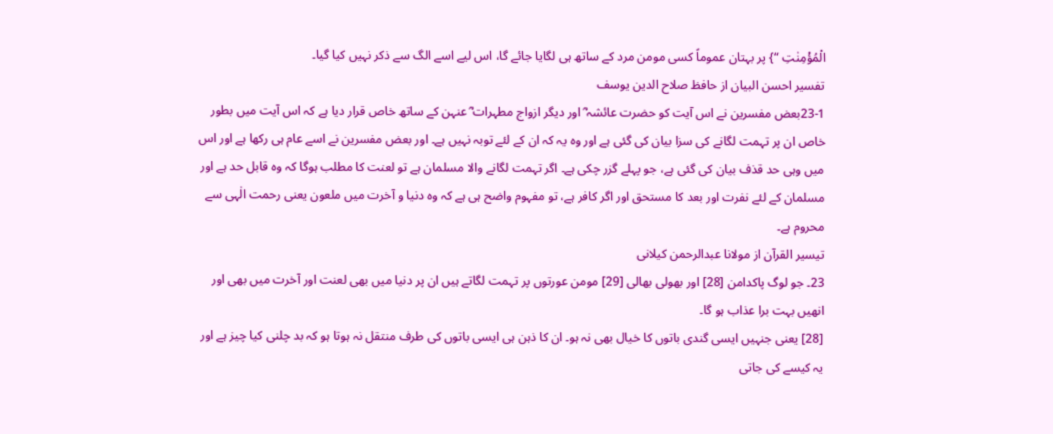الْمُؤْمِنٰتِ “} پر بہتان عموماً کسی مومن مرد کے ساتھ ہی لگایا جائے گا، اس لیے اسے الگ سے ذکر نہیں کیا گیا۔
تفسیر احسن البیان از حافظ صلاح الدین یوسف
23-1بعض مفسرین نے اس آیت کو حضرت عائشہ ؓ اور دیگر ازواج مطہرات ؓ عنہن کے ساتھ خاص قرار دیا ہے کہ اس آیت میں بطور خاص ان پر تہمت لگانے کی سزا بیان کی گئی ہے اور وہ یہ کہ ان کے لئے توبہ نہیں ہے۔ اور بعض مفسرین نے اسے عام ہی رکھا ہے اور اس میں وہی حد قذف بیان کی گئی ہے، جو پہلے گزر چکی ہے۔ اگر تہمت لگانے والا مسلمان ہے تو لعنت کا مطلب ہوگا کہ وہ قابل حد ہے اور مسلمان کے لئے نفرت اور بعد کا مستحق اور اگر کافر ہے، تو مفہوم واضح ہی ہے کہ وہ دنیا و آخرت میں ملعون یعنی رحمت الٰہی سے محروم ہے۔
تيسير القرآن از مولانا عبدالرحمن کیلانی
23۔ جو لوگ پاکدامن [28] اور بھولی بھالی [29] مومن عورتوں پر تہمت لگاتے ہیں ان پر دنیا میں بھی لعنت اور آخرت میں بھی اور انھیں بہت برا عذاب ہو گا۔
[28] یعنی جنہیں ایسی گندی باتوں کا خیال بھی نہ ہو۔ ان کا ذہن ہی ایسی باتوں کی طرف منتقل نہ ہوتا ہو کہ بد چلنی کیا چیز ہے اور یہ کیسے کی جاتی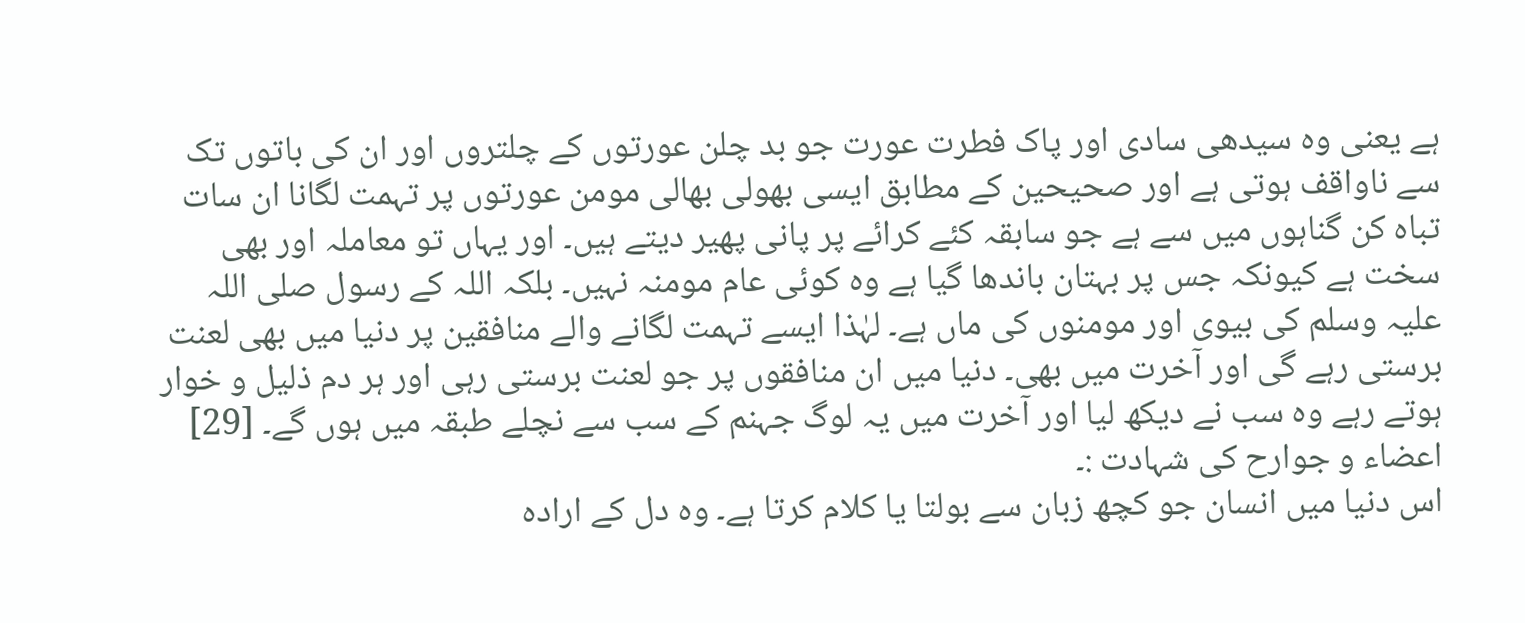ہے یعنی وہ سیدھی سادی اور پاک فطرت عورت جو بد چلن عورتوں کے چلتروں اور ان کی باتوں تک سے ناواقف ہوتی ہے اور صحیحین کے مطابق ایسی بھولی بھالی مومن عورتوں پر تہمت لگانا ان سات تباہ کن گناہوں میں سے ہے جو سابقہ کئے کرائے پر پانی پھیر دیتے ہیں۔ اور یہاں تو معاملہ اور بھی سخت ہے کیونکہ جس پر بہتان باندھا گیا ہے وہ کوئی عام مومنہ نہیں۔ بلکہ اللہ کے رسول صلی اللہ علیہ وسلم کی بیوی اور مومنوں کی ماں ہے۔ لہٰذا ایسے تہمت لگانے والے منافقین پر دنیا میں بھی لعنت برستی رہے گی اور آخرت میں بھی۔ دنیا میں ان منافقوں پر جو لعنت برستی رہی اور ہر دم ذلیل و خوار ہوتے رہے وہ سب نے دیکھ لیا اور آخرت میں یہ لوگ جہنم کے سب سے نچلے طبقہ میں ہوں گے۔ [29] اعضاء و جوارح کی شہادت :۔
اس دنیا میں انسان جو کچھ زبان سے بولتا یا کلام کرتا ہے۔ وہ دل کے ارادہ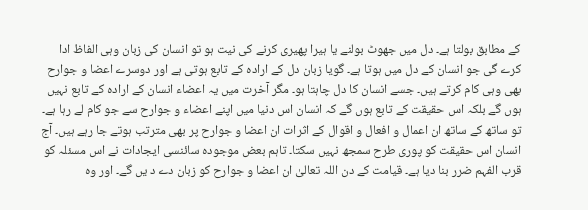کے مطابق بولتا ہے۔ دل میں جھوٹ بولنے یا ہیرا پھیری کرنے کی نیت ہو تو انسان کی زبان وہی الفاظ ادا کرے گی جو انسان کے دل میں ہوتا ہے۔ گویا زبان دل کے ارادہ کے تابع ہوتی ہے اور دوسرے اعضا و جوارح بھی وہی کام کرتے ہیں۔ جسے انسان کا دل چاہتا ہو۔ مگر آخرت میں یہ اعضاء انسان کے ارادہ کے تابع نہیں ہوں گے بلکہ اس حقیقت کے تابع ہوں گے کہ انسان اس دنیا میں اپنے اعضاء و جوارح سے جو کام لے رہا ہے۔ تو ساتھ کے ساتھ ان اعمال و افعال و اقوال کے اثرات ان اعضا و جوارح پر بھی مترتب ہوتے جا رہے ہیں۔ آج انسان اس حقیقت کو پوری طرح سمجھ نہیں سکتا۔ تاہم بعض موجودہ سائنسی ایجادات نے اس مسئلہ کو قرب الفہم ضرر بنا دیا ہے۔ قیامت کے دن اللہ تعالیٰ ان اعضا و جوارح کو زبان دے د یں گے۔ اور وہ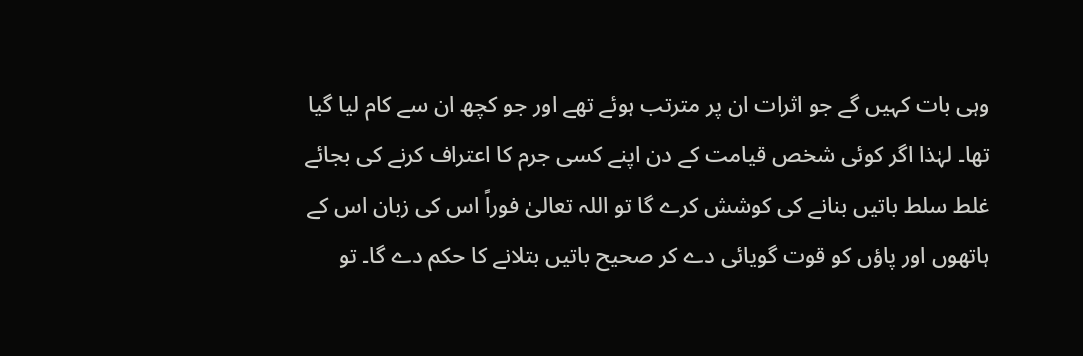وہی بات کہیں گے جو اثرات ان پر مترتب ہوئے تھے اور جو کچھ ان سے کام لیا گیا تھا۔ لہٰذا اگر کوئی شخص قیامت کے دن اپنے کسی جرم کا اعتراف کرنے کی بجائے غلط سلط باتیں بنانے کی کوشش کرے گا تو اللہ تعالیٰ فوراً اس کی زبان اس کے ہاتھوں اور پاؤں کو قوت گویائی دے کر صحیح باتیں بتلانے کا حکم دے گا۔ تو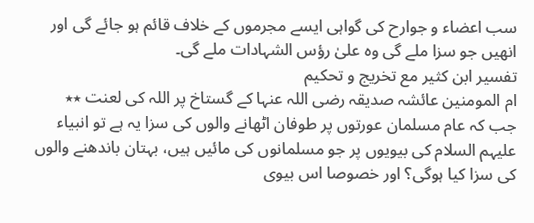سب اعضاء و جوارح کی گواہی ایسے مجرموں کے خلاف قائم ہو جائے گی اور انھیں جو سزا ملے گی وہ علیٰ رؤس الشہادات ملے گی۔
تفسیر ابن کثیر مع تخریج و تحکیم
ام المومنین عائشہ صدیقہ رضی اللہ عنہا کے گستاخ پر اللہ کی لعنت ٭٭
جب کہ عام مسلمان عورتوں پر طوفان اٹھانے والوں کی سزا یہ ہے تو انبیاء علیہم السلام کی بیویوں پر جو مسلمانوں کی مائیں ہیں، بہتان باندھنے والوں کی سزا کیا ہوگی؟ اور خصوصا اس بیوی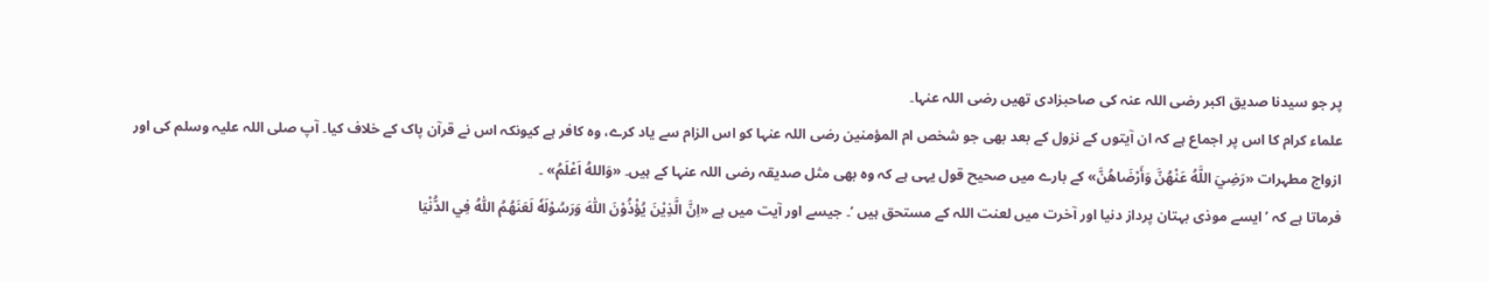پر جو سیدنا صدیق اکبر رضی اللہ عنہ کی صاحبزادی تھیں رضی اللہ عنہا۔
علماء کرام کا اس پر اجماع ہے کہ ان آیتوں کے نزول کے بعد بھی جو شخص ام المؤمنین رضی اللہ عنہا کو اس الزام سے یاد کرے، وہ کافر ہے کیونکہ اس نے قرآن پاک کے خلاف کیا۔ آپ صلی اللہ علیہ وسلم کی اور ازواج مطہرات «رَضِيَ اللَّهُ عَنْهُنَّ وَأَرْضَاهُنَّ» کے بارے میں صحیح قول یہی ہے کہ وہ بھی مثل صدیقہ رضی اللہ عنہا کے ہیں۔ «وَاللهُ اَعْلَمُ» ۔
فرماتا ہے کہ ’ ایسے موذی بہتان پرداز دنیا اور آخرت میں لعنت اللہ کے مستحق ہیں ‘۔ جیسے اور آیت میں ہے «اِنَّ الَّذِيْنَ يُؤْذُوْنَ اللّٰهَ وَرَسُوْلَهٗ لَعَنَهُمُ اللّٰهُ فِي الدُّنْيَا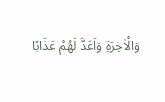وَالْاٰخِرَةِ وَاَعَدَّ لَهُمْ عَذَابًا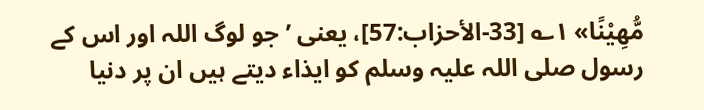مُّهِيْنًا» ۱؎ [33-الأحزاب:57]، یعنی ’ جو لوگ اللہ اور اس کے رسول صلی اللہ علیہ وسلم کو ایذاء دیتے ہیں ان پر دنیا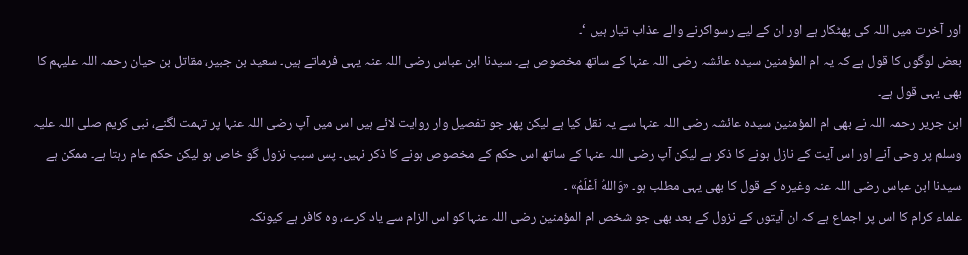اور آخرت میں اللہ کی پھٹکار ہے اور ان کے لیے رسواکرنے والے عذاب تیار ہیں ‘۔
بعض لوگوں کا قول ہے کہ یہ ام المؤمنین سیدہ عائشہ رضی اللہ عنہا کے ساتھ مخصوص ہے۔ سیدنا ابن عباس رضی اللہ عنہ یہی فرماتے ہیں۔ سعید بن جبیر، مقاتل بن حیان رحمہ اللہ علیہم کا بھی یہی قول ہے۔
ابن جریر رحمہ اللہ نے بھی ام المؤمنین سیدہ عائشہ رضی اللہ عنہا سے یہ نقل کیا ہے لیکن پھر جو تفصیل وار روایت لائے ہیں اس میں آپ رضی اللہ عنہا پر تہمت لگنے، نبی کریم صلی اللہ علیہ وسلم پر وحی آنے اور اس آیت کے نازل ہونے کا ذکر ہے لیکن آپ رضی اللہ عنہا کے ساتھ اس حکم کے مخصوص ہونے کا ذکر نہیں۔ پس سبب نزول گو خاص ہو لیکن حکم عام رہتا ہے۔ ممکن ہے سیدنا ابن عباس رضی اللہ عنہ وغیرہ کے قول کا بھی یہی مطلب ہو۔ «وَاللهُ اَعْلَمُ» ۔
علماء کرام کا اس پر اجماع ہے کہ ان آیتوں کے نزول کے بعد بھی جو شخص ام المؤمنین رضی اللہ عنہا کو اس الزام سے یاد کرے، وہ کافر ہے کیونکہ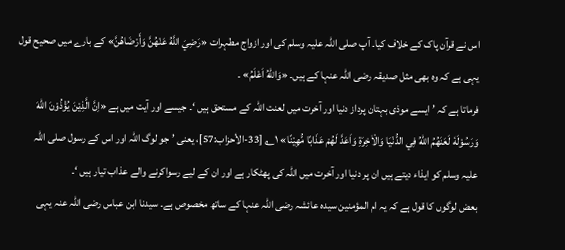اس نے قرآن پاک کے خلاف کیا۔ آپ صلی اللہ علیہ وسلم کی اور ازواج مطہرات «رَضِيَ اللَّهُ عَنْهُنَّ وَأَرْضَاهُنَّ» کے بارے میں صحیح قول یہی ہے کہ وہ بھی مثل صدیقہ رضی اللہ عنہا کے ہیں۔ «وَاللهُ اَعْلَمُ» ۔
فرماتا ہے کہ ’ ایسے موذی بہتان پرداز دنیا اور آخرت میں لعنت اللہ کے مستحق ہیں ‘۔ جیسے اور آیت میں ہے «اِنَّ الَّذِيْنَ يُؤْذُوْنَ اللّٰهَ وَرَسُوْلَهٗ لَعَنَهُمُ اللّٰهُ فِي الدُّنْيَا وَالْاٰخِرَةِ وَاَعَدَّ لَهُمْ عَذَابًا مُّهِيْنًا» ۱؎ [33-الأحزاب:57]، یعنی ’ جو لوگ اللہ اور اس کے رسول صلی اللہ علیہ وسلم کو ایذاء دیتے ہیں ان پر دنیا اور آخرت میں اللہ کی پھٹکار ہے اور ان کے لیے رسواکرنے والے عذاب تیار ہیں ‘۔
بعض لوگوں کا قول ہے کہ یہ ام المؤمنین سیدہ عائشہ رضی اللہ عنہا کے ساتھ مخصوص ہے۔ سیدنا ابن عباس رضی اللہ عنہ یہی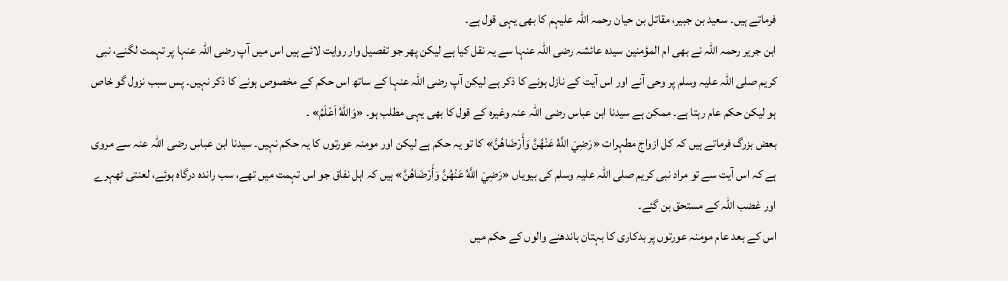فرماتے ہیں۔ سعید بن جبیر، مقاتل بن حیان رحمہ اللہ علیہم کا بھی یہی قول ہے۔
ابن جریر رحمہ اللہ نے بھی ام المؤمنین سیدہ عائشہ رضی اللہ عنہا سے یہ نقل کیا ہے لیکن پھر جو تفصیل وار روایت لائے ہیں اس میں آپ رضی اللہ عنہا پر تہمت لگنے، نبی کریم صلی اللہ علیہ وسلم پر وحی آنے اور اس آیت کے نازل ہونے کا ذکر ہے لیکن آپ رضی اللہ عنہا کے ساتھ اس حکم کے مخصوص ہونے کا ذکر نہیں۔ پس سبب نزول گو خاص ہو لیکن حکم عام رہتا ہے۔ ممکن ہے سیدنا ابن عباس رضی اللہ عنہ وغیرہ کے قول کا بھی یہی مطلب ہو۔ «وَاللهُ اَعْلَمُ» ۔
بعض بزرگ فرماتے ہیں کہ کل ازواج مطہرات «رَضِيَ اللَّهُ عَنْهُنَّ وَأَرْضَاهُنَّ» کا تو یہ حکم ہے لیکن اور مومنہ عورتوں کا یہ حکم نہیں۔ سیدنا ابن عباس رضی اللہ عنہ سے مروی ہے کہ اس آیت سے تو مراد نبی کریم صلی اللہ علیہ وسلم کی بیویاں «رَضِيَ اللَّهُ عَنْهُنَّ وَأَرْضَاهُنَّ» ہیں کہ اہل نفاق جو اس تہمت میں تھے، سب راندہ درگاہ ہوئے، لعنتی ٹھہرے اور غضب اللہ کے مستحق بن گئے۔
اس کے بعد عام مومنہ عورتوں پر بدکاری کا بہتان باندھنے والوں کے حکم میں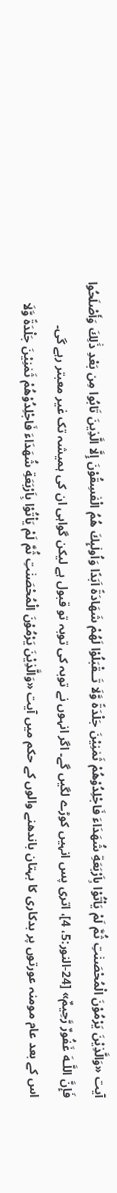آیت «وَالَّذِيْنَ يَرْمُوْنَ الْمُحْصَنٰتِ ثُمَّ لَمْ يَاْتُوْا بِاَرْبَعَةِ شُهَدَاءَ فَاجْلِدُوْهُمْ ثَمٰنِيْنَ جَلْدَةً وَّلَا تَــقْبَلُوْا لَهُمْ شَهَادَةً اَبَدًا وَاُولٰىِٕكَ هُمُ الْفٰسِقُوْنَ إِلَّا الَّذِينَ تَابُوا مِن بَعْدِ ذَٰلِكَ وَأَصْلَحُوا فَإِنَّ اللَّـهَ غَفُورٌ رَّحِيمٌ» [24-النور:5، 4]، اتری پس انہیں کوڑے لگیں گے۔ اگر انہوں نے توبہ کی توبہ تو قبول ہے لیکن گواہی ان کی ہمیشہ تک غیر معبتر رہے گی۔
اس کے بعد عام مومنہ عورتوں پر بدکاری کا بہتان باندھنے والوں کے حکم میں آیت «وَالَّذِيْنَ يَرْمُوْنَ الْمُحْصَنٰتِ ثُمَّ لَمْ يَاْتُوْا بِاَرْبَعَةِ شُهَدَاءَ فَاجْلِدُوْهُمْ ثَمٰنِيْنَ جَلْدَةً وَّلَا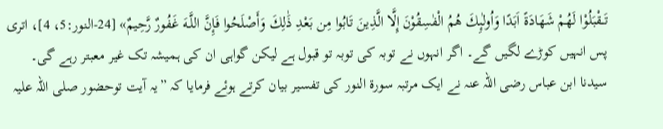تَــقْبَلُوْا لَهُمْ شَهَادَةً اَبَدًا وَاُولٰىِٕكَ هُمُ الْفٰسِقُوْنَ إِلَّا الَّذِينَ تَابُوا مِن بَعْدِ ذَٰلِكَ وَأَصْلَحُوا فَإِنَّ اللَّـهَ غَفُورٌ رَّحِيمٌ» [24-النور:5، 4]، اتری پس انہیں کوڑے لگیں گے۔ اگر انہوں نے توبہ کی توبہ تو قبول ہے لیکن گواہی ان کی ہمیشہ تک غیر معبتر رہے گی۔
سیدنا ابن عباس رضی اللہ عنہ نے ایک مرتبہ سورۃ النور کی تفسیر بیان کرتے ہوئے فرمایا کہ ”یہ آیت توحضور صلی اللہ علیہ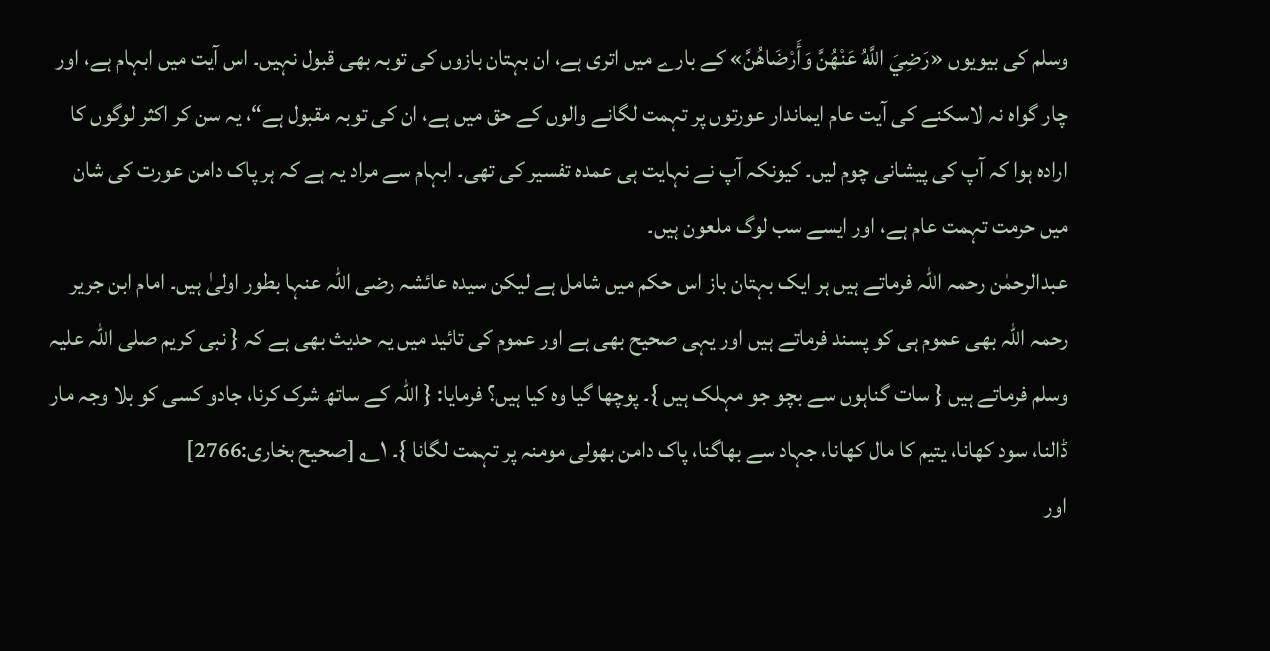وسلم کی بیویوں «رَضِيَ اللَّهُ عَنْهُنَّ وَأَرْضَاهُنَّ» کے بارے میں اتری ہے، ان بہتان بازوں کی توبہ بھی قبول نہیں۔ اس آیت میں ابہام ہے، اور چار گواہ نہ لاسکنے کی آیت عام ایماندار عورتوں پر تہمت لگانے والوں کے حق میں ہے، ان کی توبہ مقبول ہے“، یہ سن کر اکثر لوگوں کا ارادہ ہوا کہ آپ کی پیشانی چوم لیں۔ کیونکہ آپ نے نہایت ہی عمدہ تفسیر کی تھی۔ ابہام سے مراد یہ ہے کہ ہر پاک دامن عورت کی شان میں حرمت تہمت عام ہے، اور ایسے سب لوگ ملعون ہیں۔
عبدالرحمٰن رحمہ اللہ فرماتے ہیں ہر ایک بہتان باز اس حکم میں شامل ہے لیکن سیدہ عائشہ رضی اللہ عنہا بطور اولیٰ ہیں۔ امام ابن جریر رحمہ اللہ بھی عموم ہی کو پسند فرماتے ہیں اور یہی صحیح بھی ہے اور عموم کی تائید میں یہ حدیث بھی ہے کہ { نبی کریم صلی اللہ علیہ وسلم فرماتے ہیں { سات گناہوں سے بچو جو مہلک ہیں }۔ پوچھا گیا وہ کیا ہیں؟ فرمایا: { اللہ کے ساتھ شرک کرنا، جادو کسی کو بلا وجہ مار ڈالنا، سود کھانا، یتیم کا مال کھانا، جہاد سے بھاگنا، پاک دامن بھولی مومنہ پر تہمت لگانا }۔ ۱؎ [صحیح بخاری:2766]
اور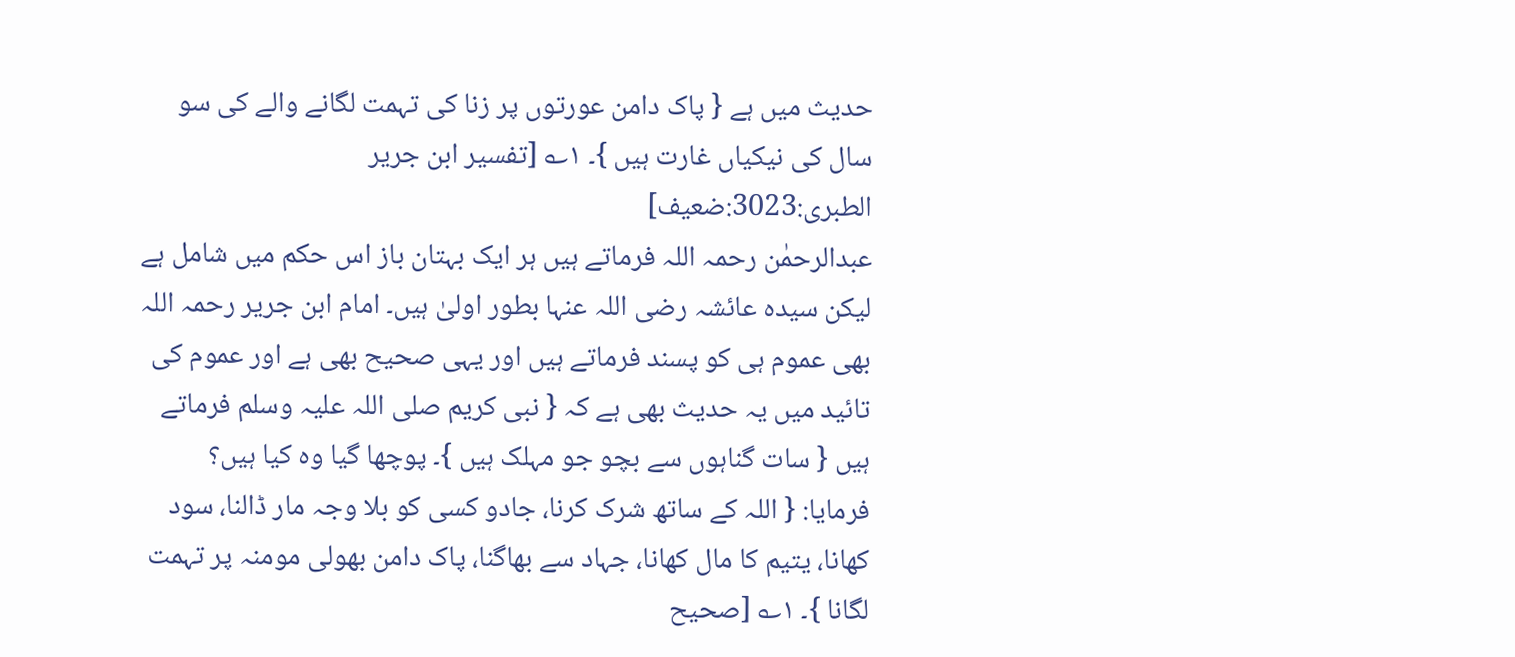حدیث میں ہے { پاک دامن عورتوں پر زنا کی تہمت لگانے والے کی سو سال کی نیکیاں غارت ہیں }۔ ۱؎ [تفسیر ابن جریر الطبری:3023:ضعیف]
عبدالرحمٰن رحمہ اللہ فرماتے ہیں ہر ایک بہتان باز اس حکم میں شامل ہے لیکن سیدہ عائشہ رضی اللہ عنہا بطور اولیٰ ہیں۔ امام ابن جریر رحمہ اللہ بھی عموم ہی کو پسند فرماتے ہیں اور یہی صحیح بھی ہے اور عموم کی تائید میں یہ حدیث بھی ہے کہ { نبی کریم صلی اللہ علیہ وسلم فرماتے ہیں { سات گناہوں سے بچو جو مہلک ہیں }۔ پوچھا گیا وہ کیا ہیں؟ فرمایا: { اللہ کے ساتھ شرک کرنا، جادو کسی کو بلا وجہ مار ڈالنا، سود کھانا، یتیم کا مال کھانا، جہاد سے بھاگنا، پاک دامن بھولی مومنہ پر تہمت لگانا }۔ ۱؎ [صحیح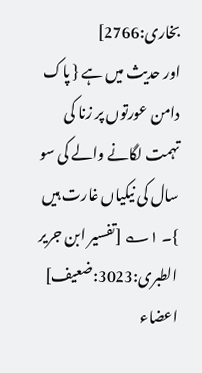بخاری:2766]
اور حدیث میں ہے { پاک دامن عورتوں پر زنا کی تہمت لگانے والے کی سو سال کی نیکیاں غارت ہیں }۔ ۱؎ [تفسیر ابن جریر الطبری:3023:ضعیف]
اعضاء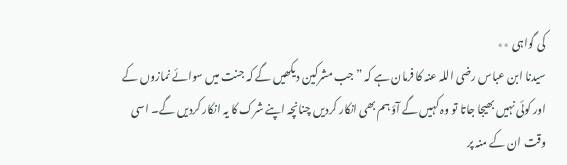کی گواہی ٭٭
سیدنا ابن عباس رضی اللہ عنہ کا فرمان ہے کہ ”جب مشرکین دیکھیں گے کہ جنت میں سوائے نمازوں کے اور کوئی نہیں بھیجا جاتا تو وہ کہیں گے آؤ ہم بھی انکار کردیں چنانچہ اپنے شرک کا یہ انکار کردیں گے۔ اسی وقت ان کے منہ پر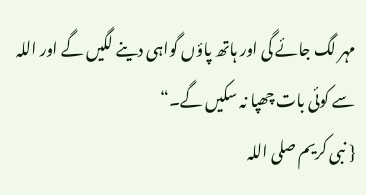مہر لگ جائے گی اور ہاتھ پاؤں گواہی دینے لگیں گے اور اللہ سے کوئی بات چھپا نہ سکیں گے۔“
{ نبی کریم صلی اللہ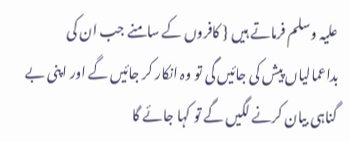علیہ وسلم فرماتے ہیں { کافروں کے سامنے جب ان کی بداعمالیاں پیش کی جائیں گی تو وہ انکار کر جائیں گے اور اپنی بے گناہی بیان کرنے لگیں گے تو کہا جائے گا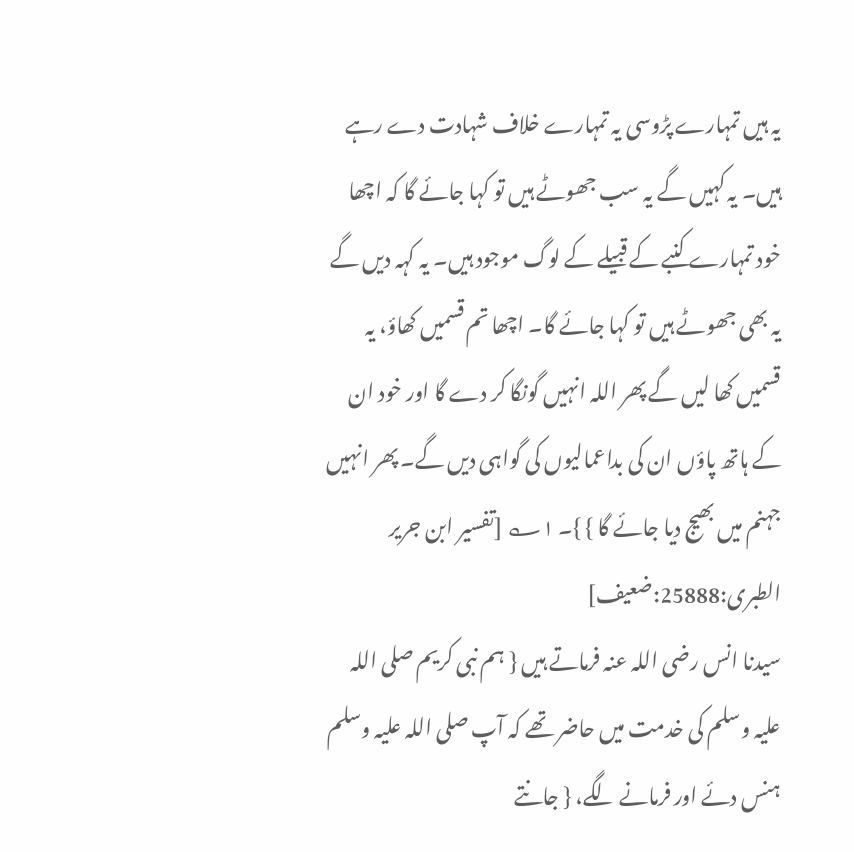یہ ہیں تمہارے پڑوسی یہ تمہارے خلاف شہادت دے رہے ہیں۔ یہ کہیں گے یہ سب جھوٹے ہیں تو کہا جائے گا کہ اچھا خود تمہارے کنبے کے قبیلے کے لوگ موجود ہیں۔ یہ کہہ دیں گے یہ بھی جھوٹے ہیں تو کہا جائے گا۔ اچھا تم قسمیں کھاؤ، یہ قسمیں کھا لیں گے پھر اللہ انہیں گونگا کر دے گا اور خود ان کے ہاتھ پاؤں ان کی بداعمالیوں کی گواہی دیں گے۔ پھر انہیں جہنم میں بھیج دیا جائے گا } }۔ ۱؎ [تفسیر ابن جریر الطبری:25888:ضعیف]
سیدنا انس رضی اللہ عنہ فرماتے ہیں { ہم نبی کریم صلی اللہ علیہ وسلم کی خدمت میں حاضر تھے کہ آپ صلی اللہ علیہ وسلم ہنس دئے اور فرمانے لگے، { جانتے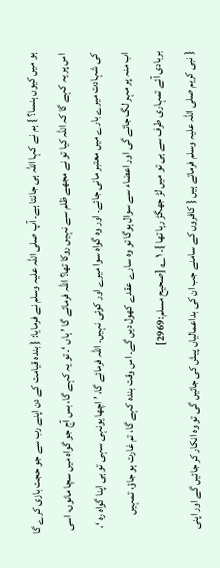ہو میں کیوں ہنسا؟ } ہم نے کہا اللہ ہی جانتا ہے۔ آپ صلی اللہ علیہ وسلم نے فرمایا: { بندہ قیامت کے دن اپنے رب سے جو حجت بازی کرے گا اس پر یہ کہے گا کہ اللہ کیا تو نے مجھے ظلم سے نہیں روکا تھا؟ اللہ فرمائے گا ’ ہاں ‘۔ تو یہ کہے گا، بس آج جو گواہ میں سچا مانوں، اسی کی شہادت میرے بارے میں معتبر مانی جائے۔ اور وہ گواہ سوا میرے اور کوئی نہیں۔ اللہ فرمائے گا، ’ اچھا یونہی سہی تو ہی اپنا گواہ رہ ‘، اب منہ پر مہر لگ جائے گی اور اعضاء سے سوال ہوگا تو وہ سارے عقدے کھول دیں گے۔ اس وقت بندہ کہے گا، تم غارت ہو جاؤ، تمہیں بربادی آئے تمہاری طرف سے ہی تو میں لڑ جھگڑ رہا تھا }۔ ۱؎ [صحیح مسلم:2969]
{ نبی کریم صلی اللہ علیہ وسلم فرماتے ہیں { کافروں کے سامنے جب ان کی بداعمالیاں پیش کی جائیں گی تو وہ انکار کر جائیں گے اور اپنی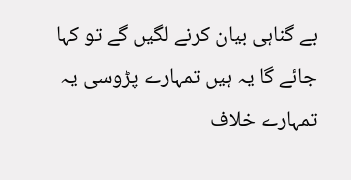بے گناہی بیان کرنے لگیں گے تو کہا جائے گا یہ ہیں تمہارے پڑوسی یہ تمہارے خلاف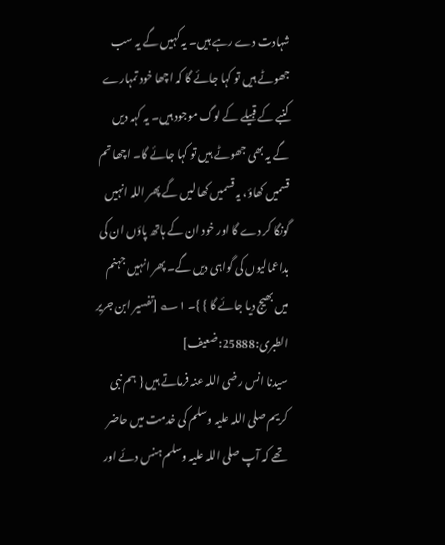شہادت دے رہے ہیں۔ یہ کہیں گے یہ سب جھوٹے ہیں تو کہا جائے گا کہ اچھا خود تمہارے کنبے کے قبیلے کے لوگ موجود ہیں۔ یہ کہہ دیں گے یہ بھی جھوٹے ہیں تو کہا جائے گا۔ اچھا تم قسمیں کھاؤ، یہ قسمیں کھا لیں گے پھر اللہ انہیں گونگا کر دے گا اور خود ان کے ہاتھ پاؤں ان کی بداعمالیوں کی گواہی دیں گے۔ پھر انہیں جہنم میں بھیج دیا جائے گا } }۔ ۱؎ [تفسیر ابن جریر الطبری:25888:ضعیف]
سیدنا انس رضی اللہ عنہ فرماتے ہیں { ہم نبی کریم صلی اللہ علیہ وسلم کی خدمت میں حاضر تھے کہ آپ صلی اللہ علیہ وسلم ہنس دئے اور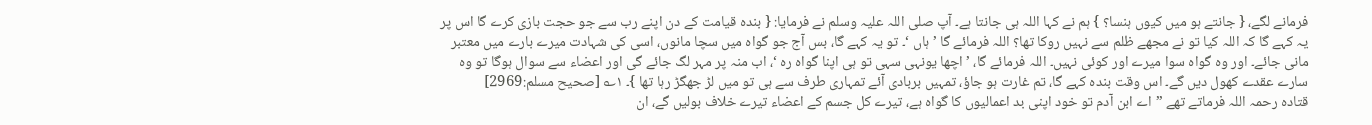فرمانے لگے، { جانتے ہو میں کیوں ہنسا؟ } ہم نے کہا اللہ ہی جانتا ہے۔ آپ صلی اللہ علیہ وسلم نے فرمایا: { بندہ قیامت کے دن اپنے رب سے جو حجت بازی کرے گا اس پر یہ کہے گا کہ اللہ کیا تو نے مجھے ظلم سے نہیں روکا تھا؟ اللہ فرمائے گا ’ ہاں ‘۔ تو یہ کہے گا، بس آج جو گواہ میں سچا مانوں، اسی کی شہادت میرے بارے میں معتبر مانی جائے۔ اور وہ گواہ سوا میرے اور کوئی نہیں۔ اللہ فرمائے گا، ’ اچھا یونہی سہی تو ہی اپنا گواہ رہ ‘، اب منہ پر مہر لگ جائے گی اور اعضاء سے سوال ہوگا تو وہ سارے عقدے کھول دیں گے۔ اس وقت بندہ کہے گا، تم غارت ہو جاؤ، تمہیں بربادی آئے تمہاری طرف سے ہی تو میں لڑ جھگڑ رہا تھا }۔ ۱؎ [صحیح مسلم:2969]
قتادہ رحمہ اللہ فرماتے تھے ”اے ابن آدم تو خود اپنی بد اعمالیوں کا گواہ ہے، تیرے کل جسم کے اعضاء تیرے خلاف بولیں گے، ان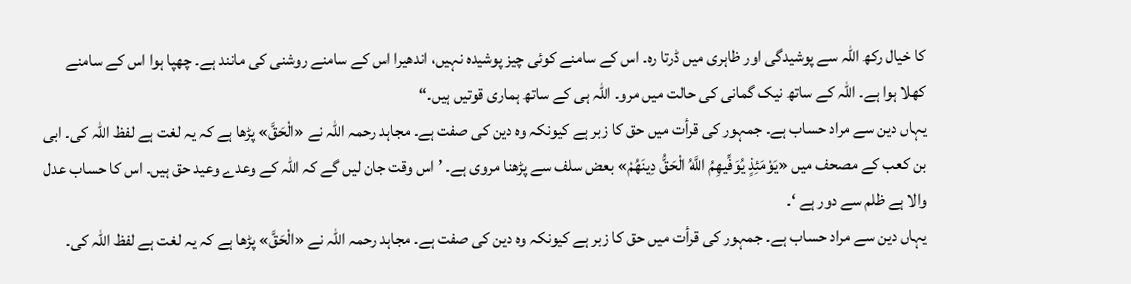کا خیال رکھ اللہ سے پوشیدگی اور ظاہری میں ڈرتا رہ۔ اس کے سامنے کوئی چیز پوشیدہ نہیں، اندھیرا اس کے سامنے روشنی کی مانند ہے۔ چھپا ہوا اس کے سامنے کھلا ہوا ہے۔ اللہ کے ساتھ نیک گمانی کی حالت میں مرو۔ اللہ ہی کے ساتھ ہماری قوتیں ہیں۔“
یہاں دین سے مراد حساب ہے۔ جمہور کی قرأت میں حق کا زبر ہے کیونکہ وہ دین کی صفت ہے۔ مجاہد رحمہ اللہ نے «الْحَقَّ» پڑھا ہے کہ یہ لغت ہے لفظ اللہ کی۔ ابی بن کعب کے مصحف میں «يَوْمَئِذٍ يُوَفِّيهِمُ اللَّهُ الْحَقُّ دِينَهُمْ» بعض سلف سے پڑھنا مروی ہے۔ ’ اس وقت جان لیں گے کہ اللہ کے وعدے وعید حق ہیں۔ اس کا حساب عدل والا ہے ظلم سے دور ہے ‘۔
یہاں دین سے مراد حساب ہے۔ جمہور کی قرأت میں حق کا زبر ہے کیونکہ وہ دین کی صفت ہے۔ مجاہد رحمہ اللہ نے «الْحَقَّ» پڑھا ہے کہ یہ لغت ہے لفظ اللہ کی۔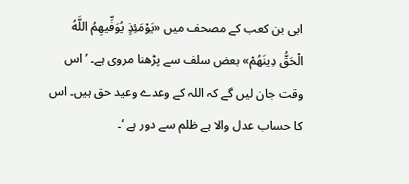ابی بن کعب کے مصحف میں «يَوْمَئِذٍ يُوَفِّيهِمُ اللَّهُ الْحَقُّ دِينَهُمْ» بعض سلف سے پڑھنا مروی ہے۔ ’ اس وقت جان لیں گے کہ اللہ کے وعدے وعید حق ہیں۔ اس کا حساب عدل والا ہے ظلم سے دور ہے ‘۔